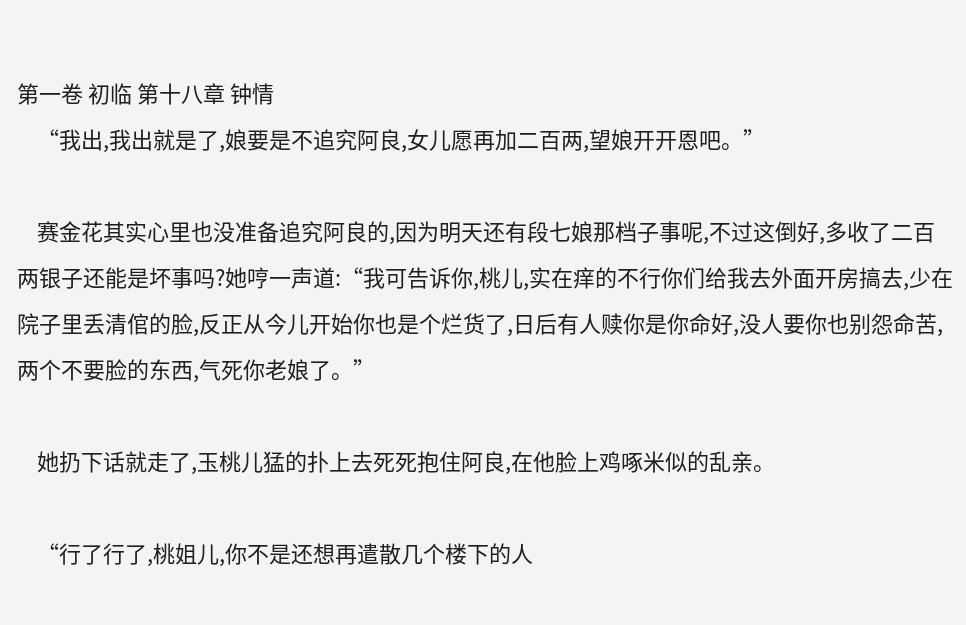第一卷 初临 第十八章 钟情
    “我出,我出就是了,娘要是不追究阿良,女儿愿再加二百两,望娘开开恩吧。”

    赛金花其实心里也没准备追究阿良的,因为明天还有段七娘那档子事呢,不过这倒好,多收了二百两银子还能是坏事吗?她哼一声道:“我可告诉你,桃儿,实在痒的不行你们给我去外面开房搞去,少在院子里丢清倌的脸,反正从今儿开始你也是个烂货了,日后有人赎你是你命好,没人要你也别怨命苦,两个不要脸的东西,气死你老娘了。”

    她扔下话就走了,玉桃儿猛的扑上去死死抱住阿良,在他脸上鸡啄米似的乱亲。

    “行了行了,桃姐儿,你不是还想再遣散几个楼下的人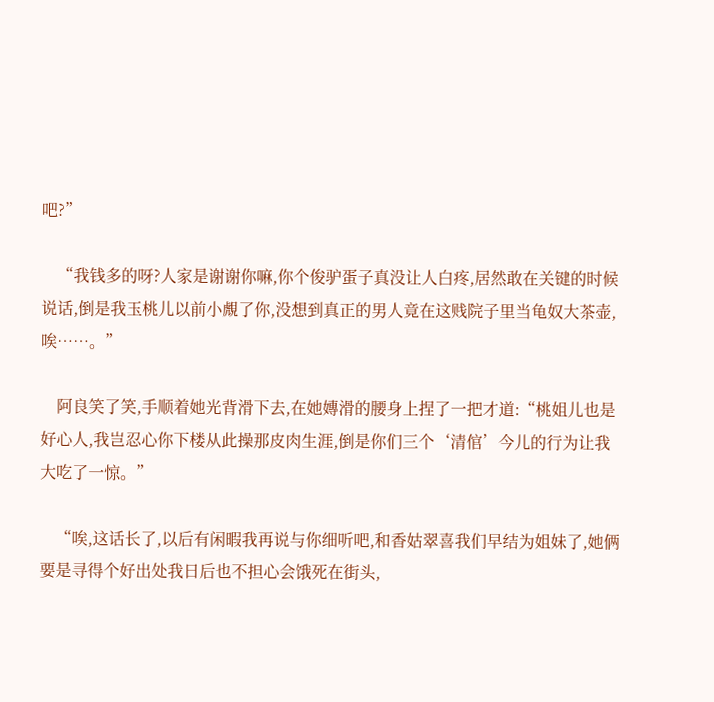吧?”

    “我钱多的呀?人家是谢谢你嘛,你个俊驴蛋子真没让人白疼,居然敢在关键的时候说话,倒是我玉桃儿以前小覤了你,没想到真正的男人竟在这贱院子里当龟奴大茶壶,唉……。”

    阿良笑了笑,手顺着她光背滑下去,在她嫥滑的腰身上捏了一把才道:“桃姐儿也是好心人,我岂忍心你下楼从此操那皮肉生涯,倒是你们三个‘清倌’今儿的行为让我大吃了一惊。”

    “唉,这话长了,以后有闲暇我再说与你细听吧,和香姑翠喜我们早结为姐妹了,她俩要是寻得个好出处我日后也不担心会饿死在街头,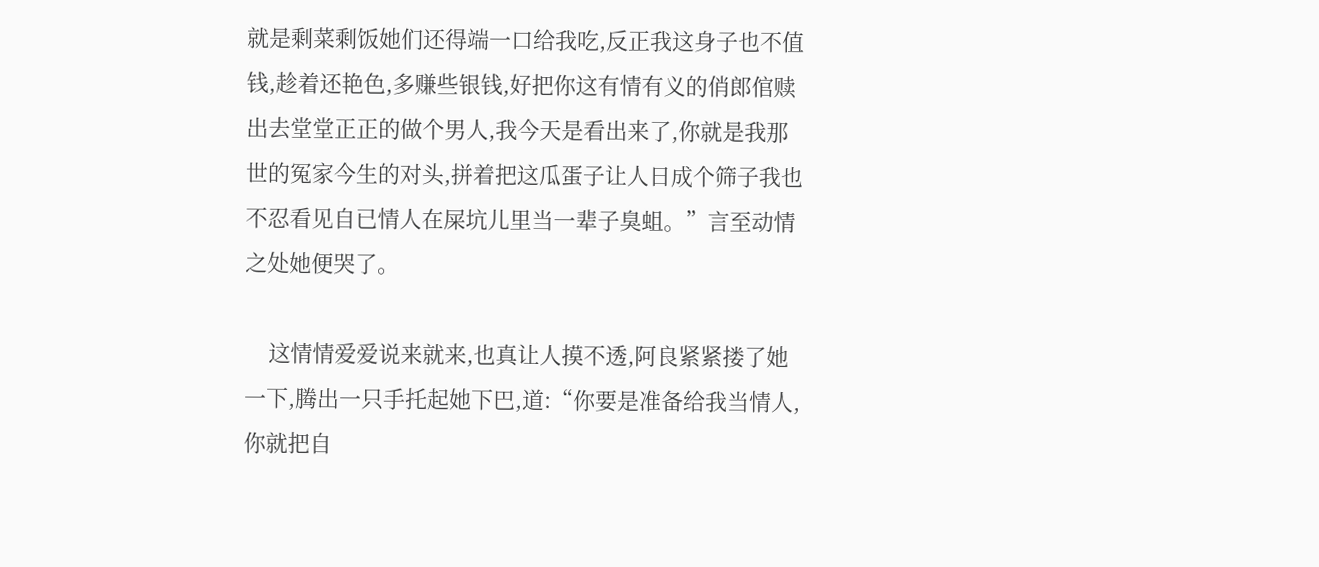就是剩菜剩饭她们还得端一口给我吃,反正我这身子也不值钱,趁着还艳色,多赚些银钱,好把你这有情有义的俏郎倌赎出去堂堂正正的做个男人,我今天是看出来了,你就是我那世的冤家今生的对头,拼着把这瓜蛋子让人日成个筛子我也不忍看见自已情人在屎坑儿里当一辈子臭蛆。”言至动情之处她便哭了。

    这情情爱爱说来就来,也真让人摸不透,阿良紧紧搂了她一下,腾出一只手托起她下巴,道:“你要是准备给我当情人,你就把自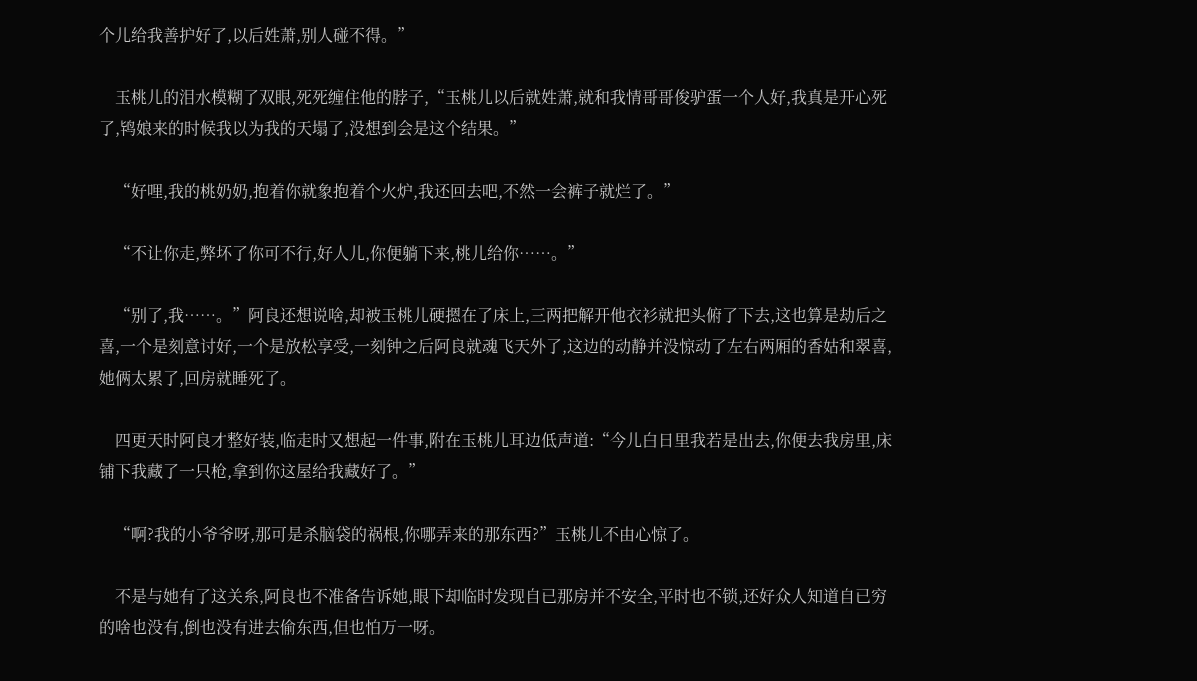个儿给我善护好了,以后姓萧,别人碰不得。”

    玉桃儿的泪水模糊了双眼,死死缠住他的脖子,“玉桃儿以后就姓萧,就和我情哥哥俊驴蛋一个人好,我真是开心死了,鸨娘来的时候我以为我的天塌了,没想到会是这个结果。”

    “好哩,我的桃奶奶,抱着你就象抱着个火炉,我还回去吧,不然一会裤子就烂了。”

    “不让你走,弊坏了你可不行,好人儿,你便躺下来,桃儿给你……。”

    “别了,我……。”阿良还想说啥,却被玉桃儿硬摁在了床上,三两把解开他衣衫就把头俯了下去,这也算是劫后之喜,一个是刻意讨好,一个是放松享受,一刻钟之后阿良就魂飞天外了,这边的动静并没惊动了左右两厢的香姑和翠喜,她俩太累了,回房就睡死了。

    四更天时阿良才整好装,临走时又想起一件事,附在玉桃儿耳边低声道:“今儿白日里我若是出去,你便去我房里,床铺下我藏了一只枪,拿到你这屋给我藏好了。”

    “啊?我的小爷爷呀,那可是杀脑袋的祸根,你哪弄来的那东西?”玉桃儿不由心惊了。

    不是与她有了这关糸,阿良也不准备告诉她,眼下却临时发现自已那房并不安全,平时也不锁,还好众人知道自已穷的啥也没有,倒也没有进去偷东西,但也怕万一呀。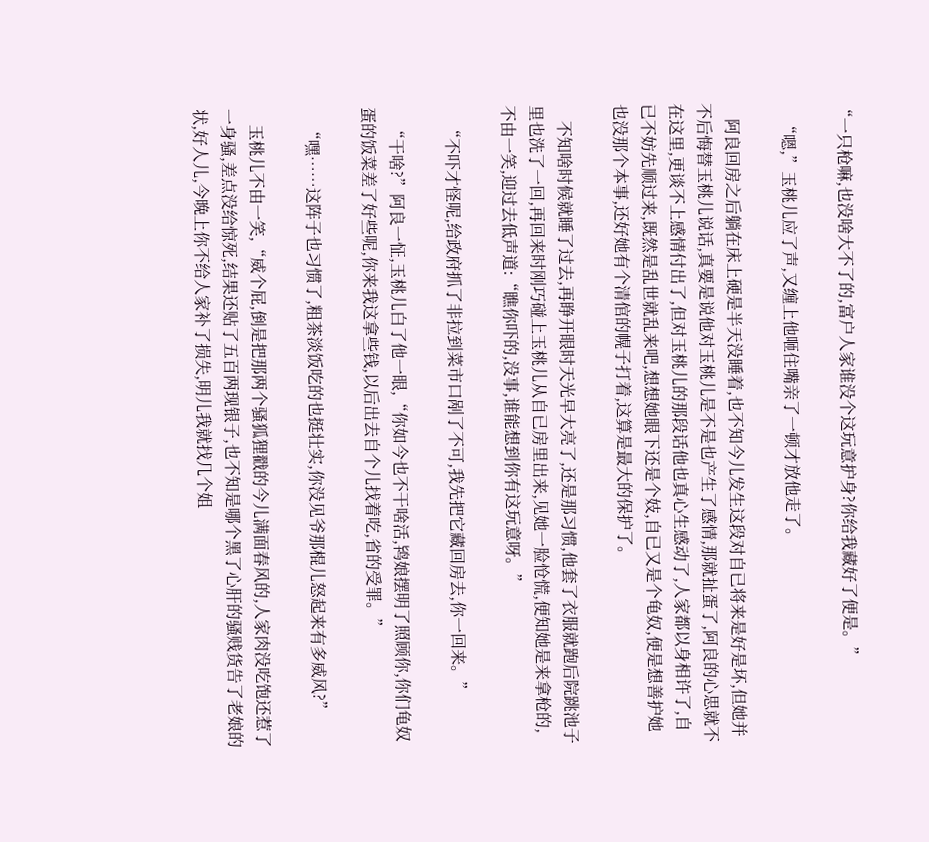“一只枪嘛,也没啥大不了的,富户人家谁没个这玩意护身?你给我藏好了便是。”

    “嗯,”玉桃儿应了声,又缠上他咂住嘴亲了一顿才放他走了。

    阿良回房之后躺在床上硬是半天没睡着,也不知今儿发生这段对自已将来是好是坏,但她并不后悔替玉桃儿说话,真要是说他对玉桃儿是不是也产生了感情,那就扯蛋了,阿良的心思就不在这里,更谈不上感情付出了,但对玉桃儿的那段话他也真心生感动了,人家都以身相许了,自已不妨先顺过来,既然是乱世就乱来吧,想想她眼下还是个妓,自已又是个龟奴,便是想善护她也没那个本事,还好她有个清倌的幌子打着,这算是最大的保护了。

    不知啥时候就睡了过去,再睁开眼时天光早大亮了,还是那习惯,他套了衣服就跑后院跳池子里也洗了一回,再回来时刚巧碰上玉桃儿从自已房里出来,见她一脸怆慌,便知她是来拿枪的,不由一笑,迎过去低声道:“瞧你吓的,没事,谁能想到你有这玩意呀。”

    “不吓才怪呢,给政府抓了非拉到菜市口剐了不可,我先把它藏回房去,你一回来。”

    “干啥?”阿良一怔,玉桃儿白了他一眼,“你如今也不干啥活,鸨娘摆明了照顾你,你们龟奴蛋的饭菜差了好些呢,你来我这拿些钱,以后出去自个儿找着吃,省的受罪。”

    “嘿……这阵子也习惯了,粗茶淡饭吃的也挺壮实,你没见爷那棍儿怒起来有多威风?”

    玉桃儿不由一笑,“威个屁,倒是把那两个骚狐狸戳的今儿满面春风的,人家肉没吃饱还惹了一身骚,差点没给惊死,结果还贴了五百两现银子,也不知是哪个黑了心肝的骚贱货告了老娘的状,好人儿,今晚上你不给人家补了损失,明儿我就找几个姐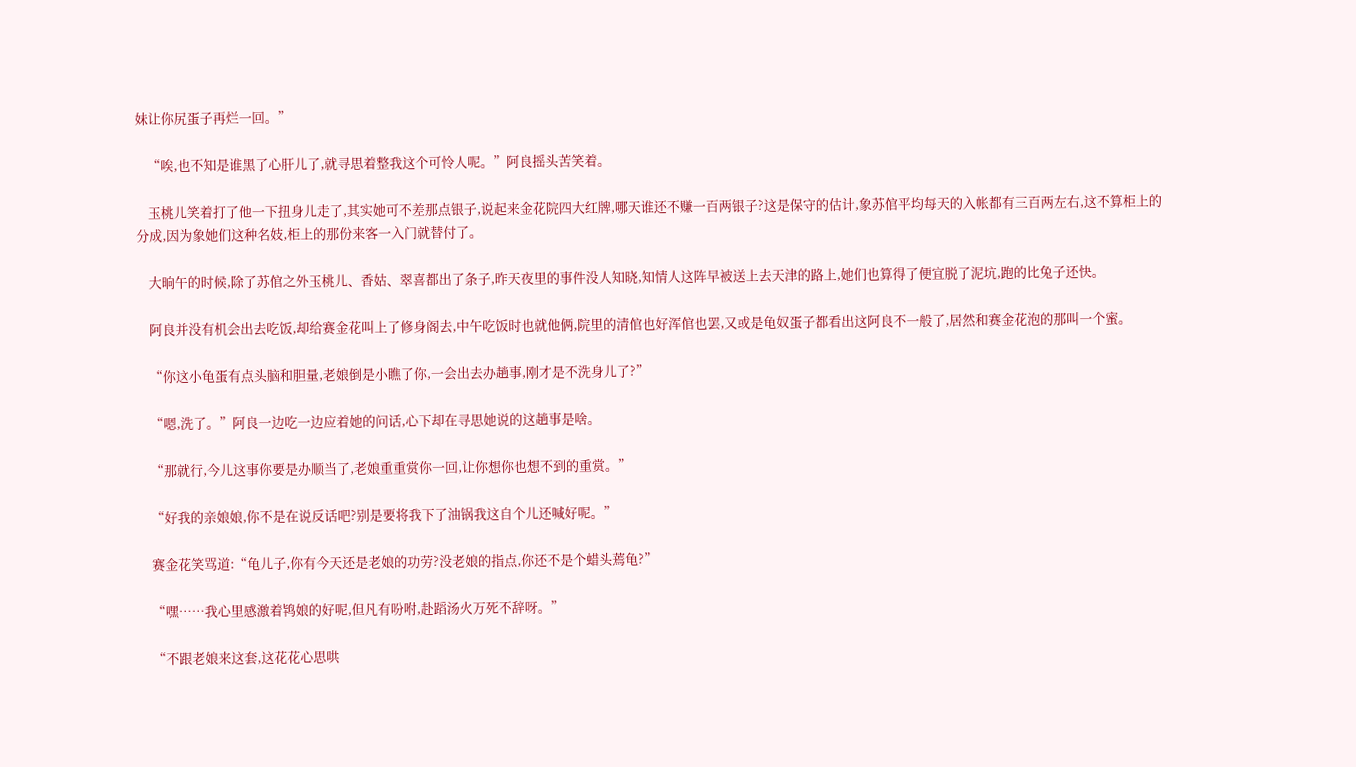妹让你尻蛋子再烂一回。”

    “唉,也不知是谁黑了心肝儿了,就寻思着整我这个可怜人呢。”阿良摇头苦笑着。

    玉桃儿笑着打了他一下扭身儿走了,其实她可不差那点银子,说起来金花院四大红牌,哪天谁还不赚一百两银子?这是保守的估计,象苏倌平均每天的入帐都有三百两左右,这不算柜上的分成,因为象她们这种名妓,柜上的那份来客一入门就替付了。

    大晌午的时候,除了苏倌之外玉桃儿、香姑、翠喜都出了条子,昨天夜里的事件没人知晓,知情人这阵早被送上去天津的路上,她们也算得了便宜脱了泥坑,跑的比兔子还快。

    阿良并没有机会出去吃饭,却给赛金花叫上了修身阁去,中午吃饭时也就他俩,院里的清倌也好浑倌也罢,又或是龟奴蛋子都看出这阿良不一般了,居然和赛金花泡的那叫一个蜜。

    “你这小龟蛋有点头脑和胆量,老娘倒是小瞧了你,一会出去办趟事,刚才是不洗身儿了?”

    “嗯,洗了。”阿良一边吃一边应着她的问话,心下却在寻思她说的这趟事是啥。

    “那就行,今儿这事你要是办顺当了,老娘重重赏你一回,让你想你也想不到的重赏。”

    “好我的亲娘娘,你不是在说反话吧?别是要将我下了油锅我这自个儿还喊好呢。”

    赛金花笑骂道:“龟儿子,你有今天还是老娘的功劳?没老娘的指点,你还不是个蜡头蔫龟?”

    “嘿……我心里感激着鸨娘的好呢,但凡有吩咐,赴蹈汤火万死不辞呀。”

    “不跟老娘来这套,这花花心思哄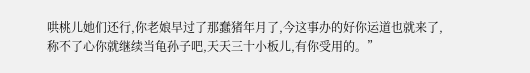哄桃儿她们还行,你老娘早过了那蠢猪年月了,今这事办的好你运道也就来了,称不了心你就继续当龟孙子吧,天天三十小板儿,有你受用的。”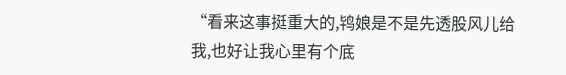“看来这事挺重大的,鸨娘是不是先透股风儿给我,也好让我心里有个底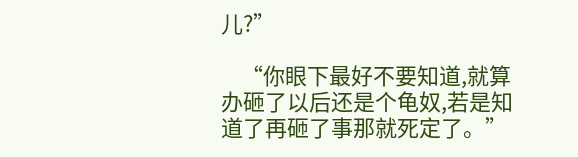儿?”

    “你眼下最好不要知道,就算办砸了以后还是个龟奴,若是知道了再砸了事那就死定了。”